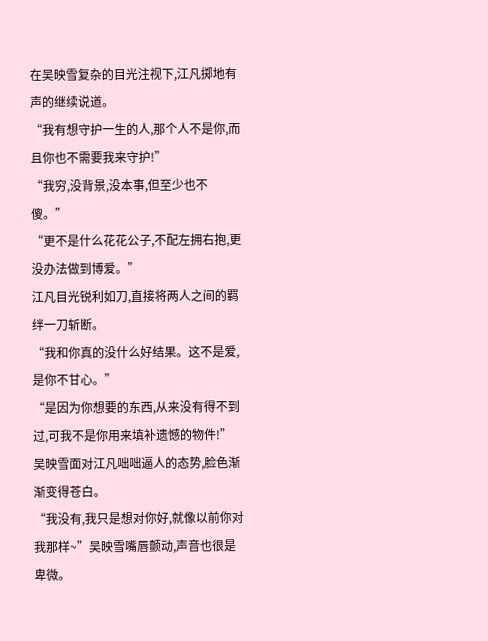在吴映雪复杂的目光注视下,江凡掷地有声的继续说道。
“我有想守护一生的人,那个人不是你,而且你也不需要我来守护!”
“我穷,没背景,没本事,但至少也不傻。”
“更不是什么花花公子,不配左拥右抱,更没办法做到博爱。”
江凡目光锐利如刀,直接将两人之间的羁绊一刀斩断。
“我和你真的没什么好结果。这不是爱,是你不甘心。”
“是因为你想要的东西,从来没有得不到过,可我不是你用来填补遗憾的物件!”
吴映雪面对江凡咄咄逼人的态势,脸色渐渐变得苍白。
“我没有,我只是想对你好,就像以前你对我那样~”吴映雪嘴唇颤动,声音也很是卑微。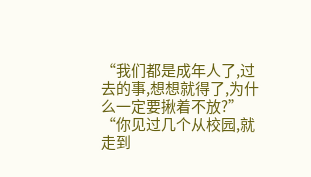“我们都是成年人了,过去的事,想想就得了,为什么一定要揪着不放?”
“你见过几个从校园,就走到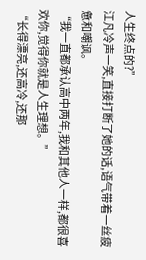人生终点的?”
江凡冷声一笑,直接打断了她的话,语气带着一丝疲惫和嘲讽。
“我一直都承认高中两年,我和其他人一样,都很喜欢你,觉得你就是人生理想。”
“长得漂亮,还高冷,还那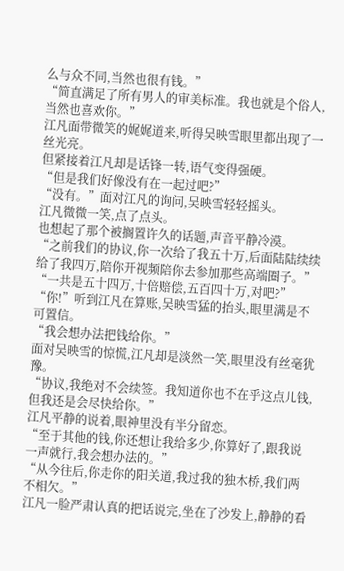么与众不同,当然也很有钱。”
“简直满足了所有男人的审美标准。我也就是个俗人,当然也喜欢你。”
江凡面带微笑的娓娓道来,听得吴映雪眼里都出现了一丝光亮。
但紧接着江凡却是话锋一转,语气变得强硬。
“但是我们好像没有在一起过吧?”
“没有。”面对江凡的询问,吴映雪轻轻摇头。
江凡微微一笑,点了点头。
也想起了那个被搁置许久的话题,声音平静冷漠。
“之前我们的协议,你一次给了我五十万,后面陆陆续续给了我四万,陪你开视频陪你去参加那些高端圈子。”
“一共是五十四万,十倍赔偿,五百四十万,对吧?”
“你!”听到江凡在算账,吴映雪猛的抬头,眼里满是不可置信。
“我会想办法把钱给你。”
面对吴映雪的惊慌,江凡却是淡然一笑,眼里没有丝毫犹豫。
“协议,我绝对不会续签。我知道你也不在乎这点儿钱,但我还是会尽快给你。”
江凡平静的说着,眼神里没有半分留恋。
“至于其他的钱,你还想让我给多少,你算好了,跟我说一声就行,我会想办法的。”
“从今往后,你走你的阳关道,我过我的独木桥,我们两不相欠。”
江凡一脸严肃认真的把话说完,坐在了沙发上,静静的看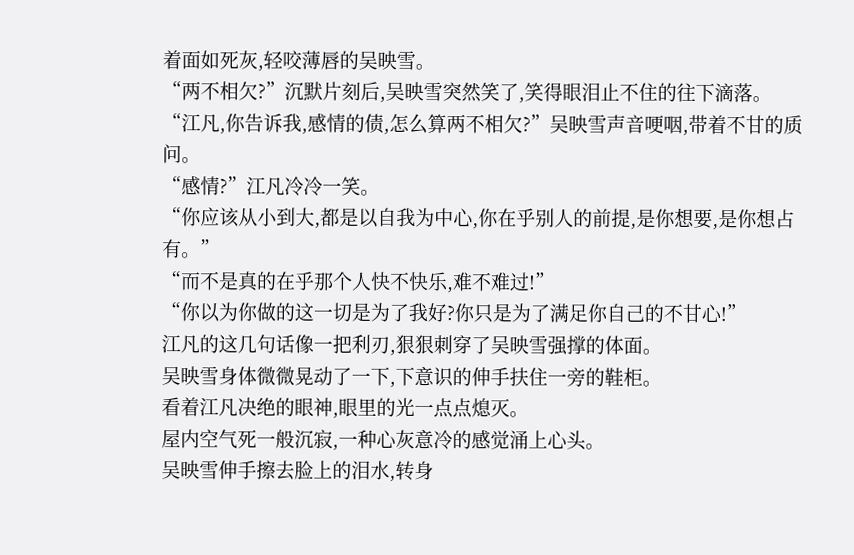着面如死灰,轻咬薄唇的吴映雪。
“两不相欠?”沉默片刻后,吴映雪突然笑了,笑得眼泪止不住的往下滴落。
“江凡,你告诉我,感情的债,怎么算两不相欠?”吴映雪声音哽咽,带着不甘的质问。
“感情?”江凡冷冷一笑。
“你应该从小到大,都是以自我为中心,你在乎别人的前提,是你想要,是你想占有。”
“而不是真的在乎那个人快不快乐,难不难过!”
“你以为你做的这一切是为了我好?你只是为了满足你自己的不甘心!”
江凡的这几句话像一把利刃,狠狠刺穿了吴映雪强撑的体面。
吴映雪身体微微晃动了一下,下意识的伸手扶住一旁的鞋柜。
看着江凡决绝的眼神,眼里的光一点点熄灭。
屋内空气死一般沉寂,一种心灰意冷的感觉涌上心头。
吴映雪伸手擦去脸上的泪水,转身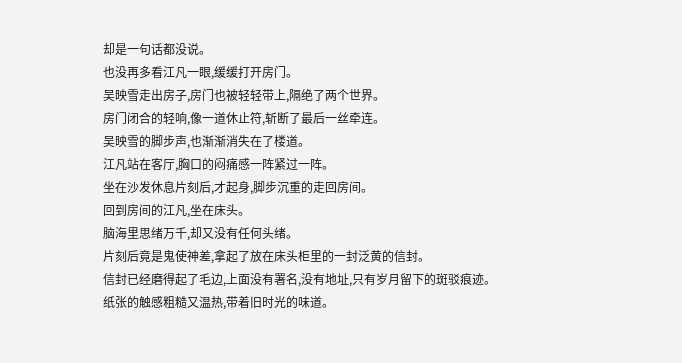却是一句话都没说。
也没再多看江凡一眼,缓缓打开房门。
吴映雪走出房子,房门也被轻轻带上,隔绝了两个世界。
房门闭合的轻响,像一道休止符,斩断了最后一丝牵连。
吴映雪的脚步声,也渐渐消失在了楼道。
江凡站在客厅,胸口的闷痛感一阵紧过一阵。
坐在沙发休息片刻后,才起身,脚步沉重的走回房间。
回到房间的江凡,坐在床头。
脑海里思绪万千,却又没有任何头绪。
片刻后竟是鬼使神差,拿起了放在床头柜里的一封泛黄的信封。
信封已经磨得起了毛边,上面没有署名,没有地址,只有岁月留下的斑驳痕迹。
纸张的触感粗糙又温热,带着旧时光的味道。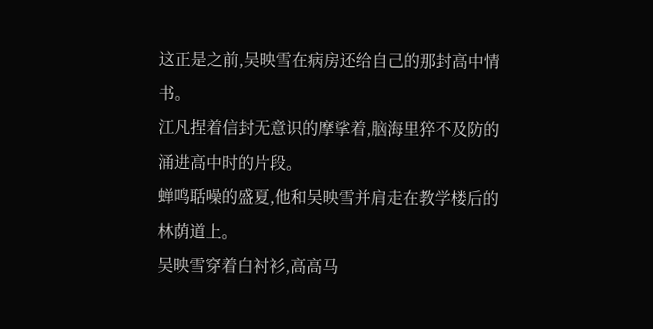这正是之前,吴映雪在病房还给自己的那封高中情书。
江凡捏着信封无意识的摩挲着,脑海里猝不及防的涌进高中时的片段。
蝉鸣聒噪的盛夏,他和吴映雪并肩走在教学楼后的林荫道上。
吴映雪穿着白衬衫,高高马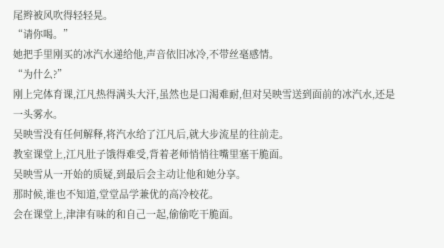尾辫被风吹得轻轻晃。
“请你喝。”
她把手里刚买的冰汽水递给他,声音依旧冰冷,不带丝毫感情。
“为什么?”
刚上完体育课,江凡热得满头大汗,虽然也是口渴难耐,但对吴映雪送到面前的冰汽水,还是一头雾水。
吴映雪没有任何解释,将汽水给了江凡后,就大步流星的往前走。
教室课堂上,江凡肚子饿得难受,背着老师悄悄往嘴里塞干脆面。
吴映雪从一开始的质疑,到最后会主动让他和她分享。
那时候,谁也不知道,堂堂品学兼优的高冷校花。
会在课堂上,津津有味的和自己一起,偷偷吃干脆面。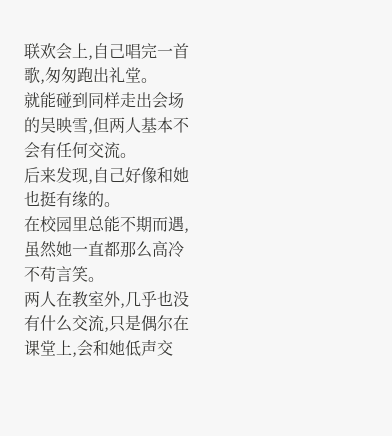联欢会上,自己唱完一首歌,匆匆跑出礼堂。
就能碰到同样走出会场的吴映雪,但两人基本不会有任何交流。
后来发现,自己好像和她也挺有缘的。
在校园里总能不期而遇,虽然她一直都那么高冷不苟言笑。
两人在教室外,几乎也没有什么交流,只是偶尔在课堂上,会和她低声交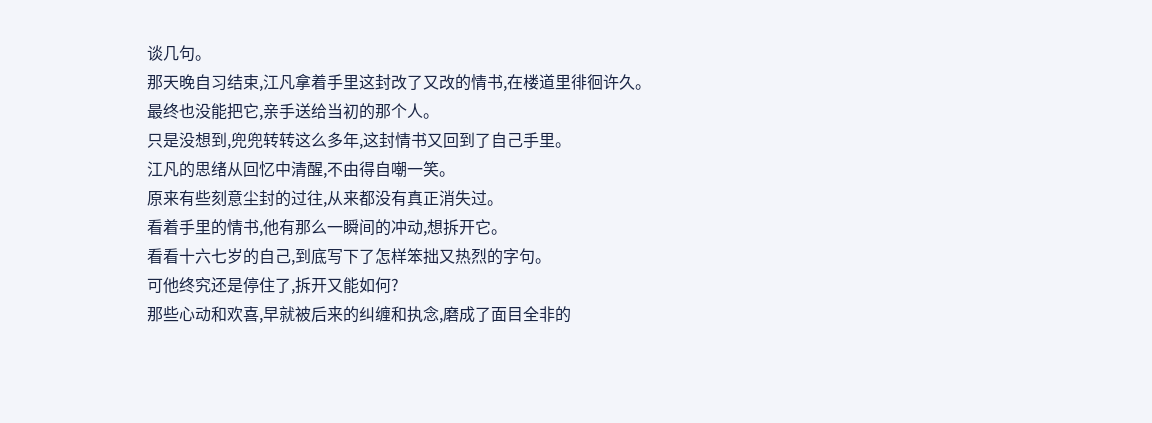谈几句。
那天晚自习结束,江凡拿着手里这封改了又改的情书,在楼道里徘徊许久。
最终也没能把它,亲手送给当初的那个人。
只是没想到,兜兜转转这么多年,这封情书又回到了自己手里。
江凡的思绪从回忆中清醒,不由得自嘲一笑。
原来有些刻意尘封的过往,从来都没有真正消失过。
看着手里的情书,他有那么一瞬间的冲动,想拆开它。
看看十六七岁的自己,到底写下了怎样笨拙又热烈的字句。
可他终究还是停住了,拆开又能如何?
那些心动和欢喜,早就被后来的纠缠和执念,磨成了面目全非的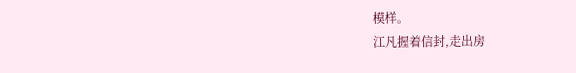模样。
江凡握着信封,走出房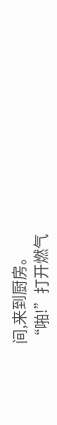间,来到厨房。
“啪!”打开燃气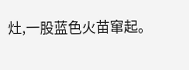灶,一股蓝色火苗窜起。